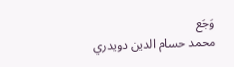وَجَع
محمد حسام الدين دويدري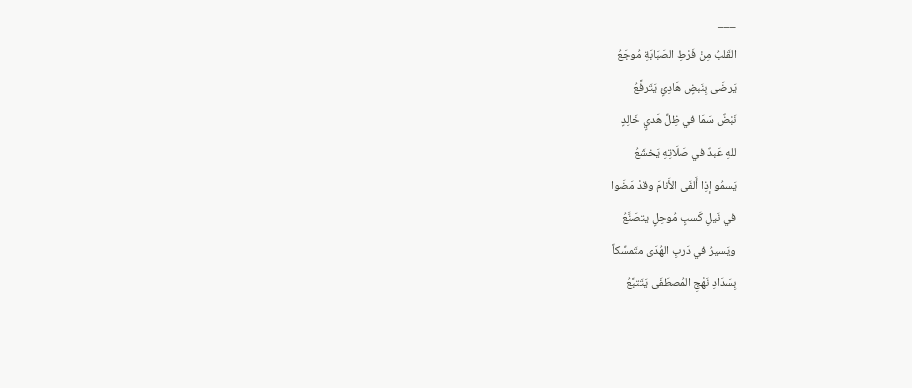___
القَلبُ مِنْ فَرْطِ الصَبَابَةِ مُوجَعُ
يَرضَى بِنَبضٍ هَادِئٍ يَتَرفَّعُ
نَبْضٌ سَمَا في ظِلِّ هَديٍ خَالِدٍ
للهِ عَبدٌ في صَلَاتِهِ يَخشَعُ
يَسمُو إذِا أَلفَى الأَنامَ وقدْ مَضَوا
في نَيلِ كَسبٍ مُوحِلٍ يتصَنَّعُ
ويَسيرُ في دَربِ الهُدَى متَمسِّكاً
بِسَدَادِ نَهْجِ المُصطَفَى يَتَتبَّعُ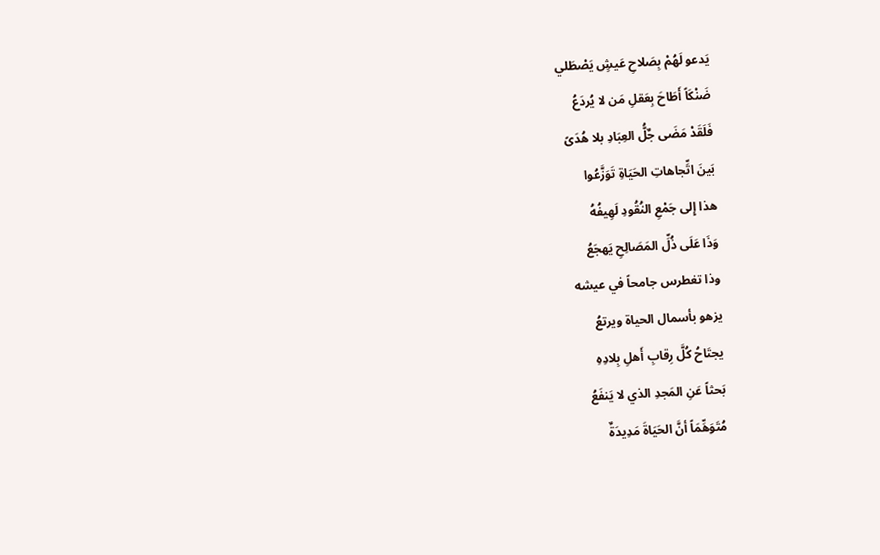يَدعو لَهُمْ بِصَلاحِ عَيشٍ يَصْطَلي
ضَنْكَاً أَطَاحَ بِعَقلِ مَن لا يُردَعُ
فَلَقَدْ مَضَى جٌلُّ العِبَادِ بلا هُدَىً
بَينَ اتِّجاهاتِ الحَيَاةِ تَوَزَّعُوا
هذا إِلى جَمْعِ النُقُودِ لَهِيفُهُ
وَذَا عَلَى ذُلِّ المَصَالِحِ يَهجَعُ
وذا تغطرس جامحاً في عيشه
يزهو بأسمال الحياة ويرتعُ
يجتَاحُ كُلَّ رِقابِ أَهلِ بِلادِهِ
بَحثاً عَنِ المَجدِ الذي لا يَنفَعُ
مُتَوَهِّمَاً أنَّ الحَيَاةَ مَدِيدَةٌ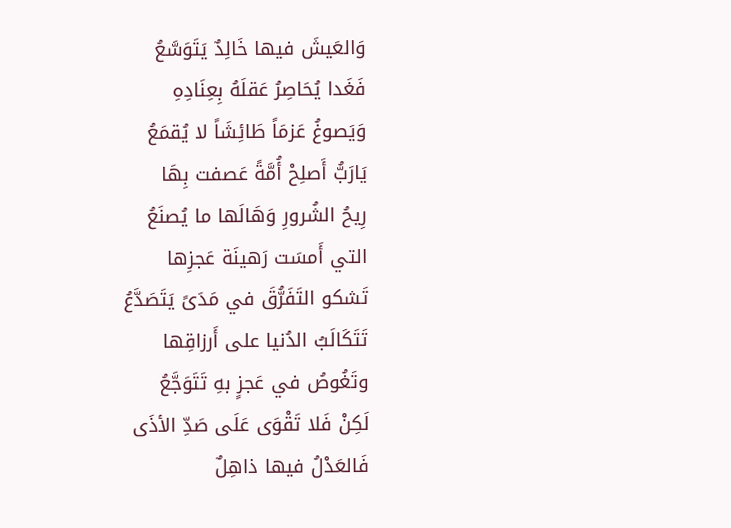وَالعَيشَ فيها خَالِدٌ يَتَوَسَّعُ
فَغَدا يُحَاصِرُ عَقلَهُ بِعِنَادِهِ
وَيَصوغُ عَزمَاً طَائِشَاً لا يُقمَعُ
يَارَبُّ أَصلِحْ أُمَّةً عَصفت بِهَا
رِيحُ الشُرورِ وَهَالَها ما يُصنَعُ
التي أَمسَت رَهينَة عَجزِها
تَشكو التَفَرُّقَ في مَدَىً يَتَصَدَّعُ
تَتَكَالَبُ الدُنيا على أَرزاقِها
وتَغُوصُ في عَجزٍ بهِ تَتَوَجَّعُ
لَكِنْ فَلا تَقْوَى عَلَى صَدِّ الأذَى
فَالعَدْلُ فيها ذاهِلٌ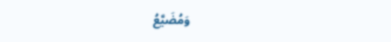وَمُضَيَّعُ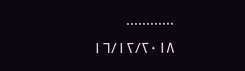............
١٦/١٢/٢٠١٨